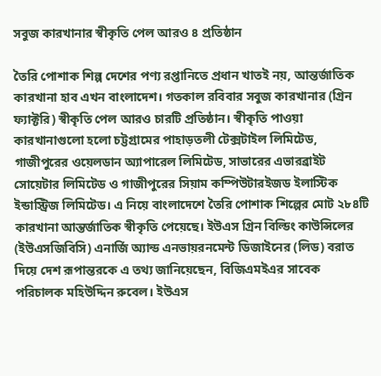সবুজ কারখানার স্বীকৃতি পেল আরও ৪ প্রতিষ্ঠান

তৈরি পোশাক শিল্প দেশের পণ্য রপ্তানিতে প্রধান খাতই নয়, আন্তর্জাতিক কারখানা হাব এখন বাংলাদেশ। গতকাল রবিবার সবুজ কারখানার (গ্রিন ফ্যাক্টরি) স্বীকৃতি পেল আরও চারটি প্রতিষ্ঠান। স্বীকৃতি পাওয়া কারখানাগুলো হলো চট্টগ্রামের পাহাড়তলী টেক্সটাইল লিমিটেড, গাজীপুরের ওয়েলডান অ্যাপারেল লিমিটেড, সাভারের এভারব্রাইট সোয়েটার লিমিটেড ও গাজীপুরের সিয়াম কম্পিউটারইজড ইলাস্টিক ইন্ডাস্ট্রিজ লিমিটেড। এ নিয়ে বাংলাদেশে তৈরি পোশাক শিল্পের মোট ২৮৪টি কারখানা আন্তর্জাতিক স্বীকৃতি পেয়েছে। ইউএস গ্রিন বিল্ডিং কাউন্সিলের (ইউএসজিবিসি) এনার্জি অ্যান্ড এনভায়রনমেন্ট ডিজাইনের (লিড) বরাত দিয়ে দেশ রূপান্তরকে এ তথ্য জানিয়েছেন, বিজিএমইএর সাবেক পরিচালক মহিউদ্দিন রুবেল। ইউএস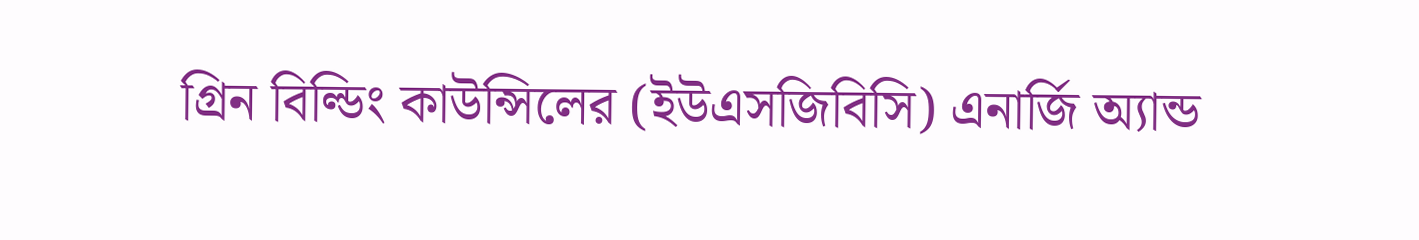গ্রিন বিল্ডিং কাউন্সিলের (ইউএসজিবিসি) এনার্জি অ্যান্ড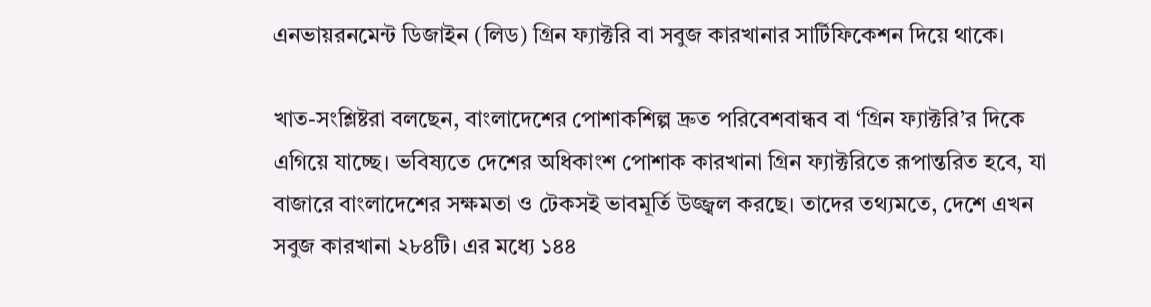এনভায়রনমেন্ট ডিজাইন (লিড) গ্রিন ফ্যাক্টরি বা সবুজ কারখানার সার্টিফিকেশন দিয়ে থাকে।

খাত-সংশ্লিষ্টরা বলছেন, বাংলাদেশের পোশাকশিল্প দ্রুত পরিবেশবান্ধব বা ‘গ্রিন ফ্যাক্টরি’র দিকে এগিয়ে যাচ্ছে। ভবিষ্যতে দেশের অধিকাংশ পোশাক কারখানা গ্রিন ফ্যাক্টরিতে রূপান্তরিত হবে, যা বাজারে বাংলাদেশের সক্ষমতা ও টেকসই ভাবমূর্তি উজ্জ্বল করছে। তাদের তথ্যমতে, দেশে এখন সবুজ কারখানা ২৮৪টি। এর মধ্যে ১৪৪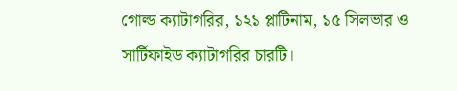গোল্ড ক্যাটাগরির, ১২১ প্লাটিনাম, ১৫ সিলভার ও সার্টিফাইড ক্যাটাগরির চারটি।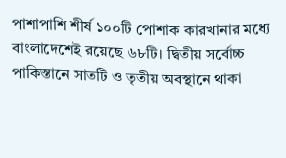পাশাপাশি শীর্ষ ১০০টি পোশাক কারখানার মধ্যে বাংলাদেশেই রয়েছে ৬৮টি। দ্বিতীয় সর্বোচ্চ পাকিস্তানে সাতটি ও তৃতীয় অবস্থানে থাকা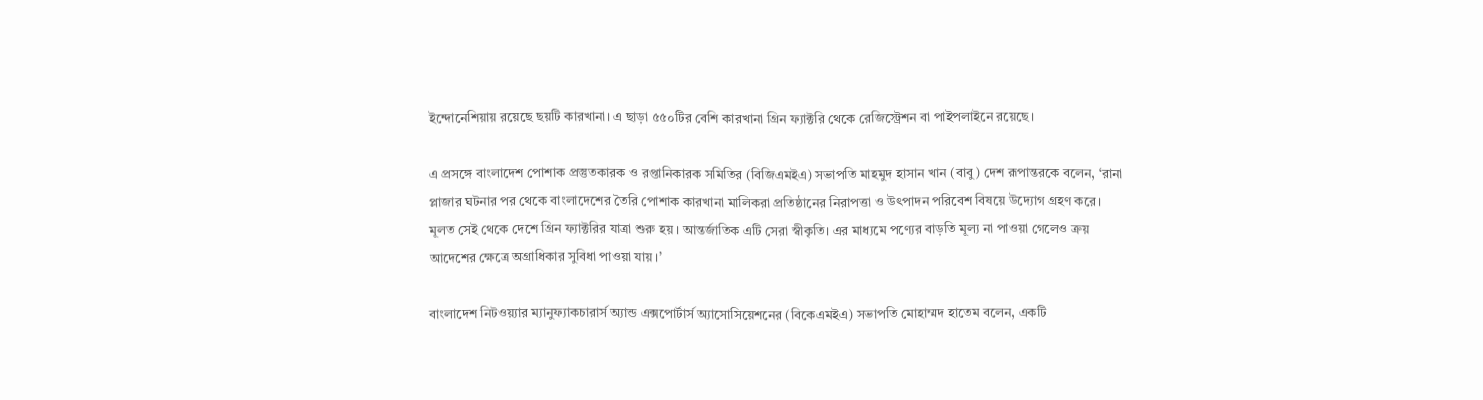ইন্দোনেশিয়ায় রয়েছে ছয়টি কারখানা। এ ছাড়া ৫৫০টির বেশি কারখানা গ্রিন ফ্যাক্টরি থেকে রেজিস্ট্রেশন বা পাইপলাইনে রয়েছে।

এ প্রসঙ্গে বাংলাদেশ পোশাক প্রস্তুতকারক ও রপ্তানিকারক সমিতির (বিজিএমইএ) সভাপতি মাহমুদ হাসান খান (বাবু) দেশ রূপান্তরকে বলেন, ‘রানা প্লাজার ঘটনার পর থেকে বাংলাদেশের তৈরি পোশাক কারখানা মালিকরা প্রতিষ্ঠানের নিরাপত্তা ও উৎপাদন পরিবেশ বিষয়ে উদ্যোগ গ্রহণ করে। মূলত সেই থেকে দেশে গ্রিন ফ্যাক্টরির যাত্রা শুরু হয়। আন্তর্জাতিক এটি সেরা স্বীকৃতি। এর মাধ্যমে পণ্যের বাড়তি মূল্য না পাওয়া গেলেও ক্রয় আদেশের ক্ষেত্রে অগ্রাধিকার সুবিধা পাওয়া যায়।’

বাংলাদেশ নিটওয়্যার ম্যানুফ্যাকচারার্স অ্যান্ড এক্সপোর্টার্স অ্যাসোসিয়েশনের (বিকেএমইএ) সভাপতি মোহাম্মদ হাতেম বলেন, একটি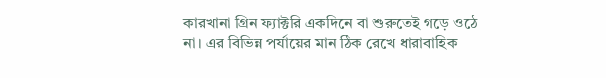কারখানা গ্রিন ফ্যাক্টরি একদিনে বা শুরুতেই গড়ে ওঠে না। এর বিভিন্ন পর্যায়ের মান ঠিক রেখে ধারাবাহিক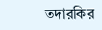তদারকির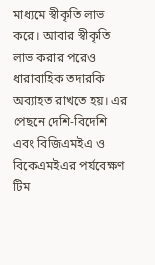মাধ্যমে স্বীকৃতি লাভ করে। আবার স্বীকৃতি লাভ করার পরেও ধারাবাহিক তদারকি অব্যাহত রাখতে হয়। এর পেছনে দেশি-বিদেশি এবং বিজিএমইএ ও বিকেএমইএর পর্যবেক্ষণ টিম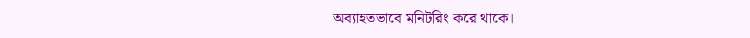অব্যাহতভাবে মনিটরিং করে থাকে।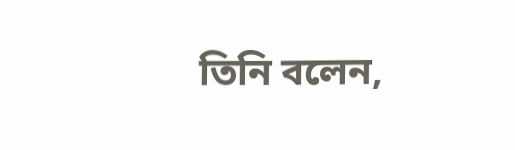তিনি বলেন,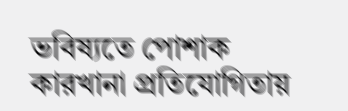ভবিষ্যতে পোশাক কারখানা প্রতিযোগিতায়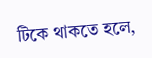টিকে থাকতে হলে,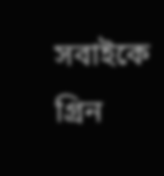সবাইকে গ্রিন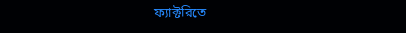ফ্যাক্টরিতে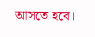আসতে হবে।